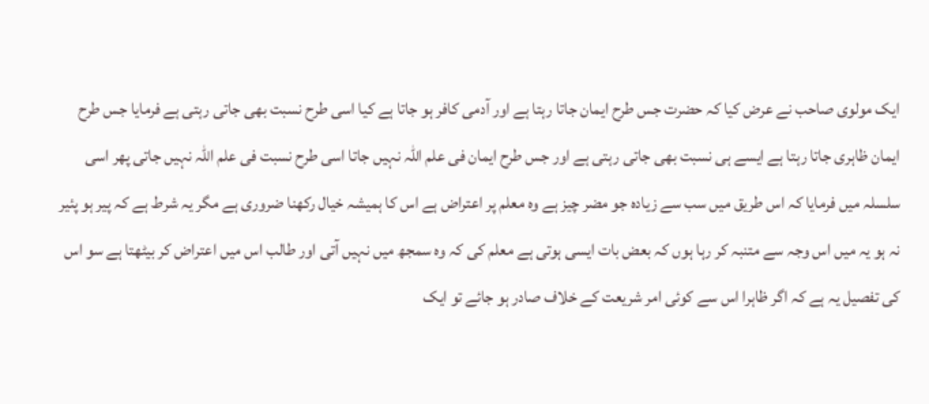ایک مولوی صاحب نے عرض کیا کہ حضرت جس طرح ایمان جاتا رہتا ہے اور آدمی کافر ہو جاتا ہے کیا اسی طرح نسبت بھی جاتی رہتی ہے فرمایا جس طرح ایمان ظاہری جاتا رہتا ہے ایسے ہی نسبت بھی جاتی رہتی ہے اور جس طرح ایمان فی علم اللہ نہیں جاتا اسی طرح نسبت فی علم اللہ نہیں جاتی پھر اسی سلسلہ میں فرمایا کہ اس طریق میں سب سے زیادہ جو مضر چیز ہے وہ معلم پر اعتراض ہے اس کا ہمیشہ خیال رکھنا ضروری ہے مگر یہ شرط ہے کہ پیر ہو پئیر نہ ہو یہ میں اس وجہ سے متنبہ کر رہا ہوں کہ بعض بات ایسی ہوتی ہے معلم کی کہ وہ سمجھ میں نہیں آتی اور طالب اس میں اعتراض کر بیٹھتا ہے سو اس کی تفصیل یہ ہے کہ اگر ظاہرا اس سے کوئی امر شریعت کے خلاف صادر ہو جائے تو ایک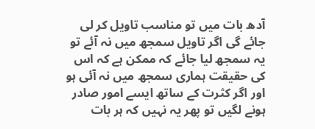آدھ بات میں تو مناسب تاویل کر لی جائے گی اگر تاویل سمجھ میں نہ آئے تو یہ سمجھ لیا جائے کہ ممکن ہے کہ اس کی حقیقت ہماری سمجھ میں نہ آئی ہو اور اگر کثرت کے ساتھ ایسے امور صادر ہونے لگیں تو پھر یہ نہیں کہ ہر بات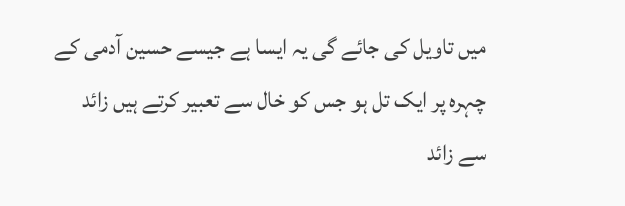میں تاویل کی جائے گی یہ ایسا ہے جیسے حسین آدمی کے چہرہ پر ایک تل ہو جس کو خال سے تعبیر کرتے ہیں زائد سے زائد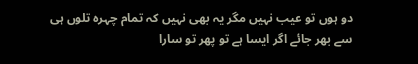دو ہوں تو عیب نہیں مگر یہ بھی نہیں کہ تمام چہرہ تلوں ہی سے بھر جائے اگر ایسا ہے تو پھر تو سارا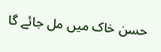حسن خاک میں مل جائے گا